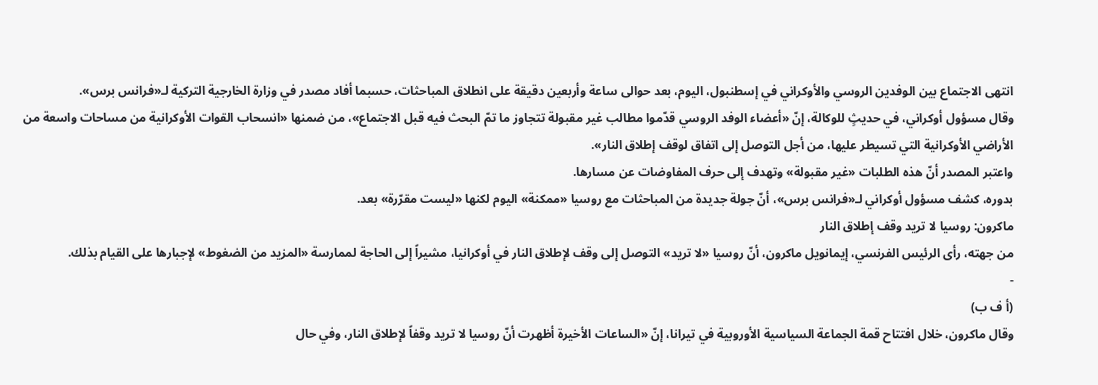انتهى الاجتماع بين الوفدين الروسي والأوكراني في إسطنبول، اليوم، بعد حوالى ساعة وأربعين دقيقة على انطلاق المباحثات، حسبما أفاد مصدر في وزارة الخارجية التركية لـ«فرانس برس».
وقال مسؤول أوكراني، في حديثٍ للوكالة، إنّ «أعضاء الوفد الروسي قدّموا مطالب غير مقبولة تتجاوز ما تمّ البحث فيه قبل الاجتماع»، من ضمنها «انسحاب القوات الأوكرانية من مساحات واسعة من الأراضي الأوكرانية التي تسيطر عليها، من أجل التوصل إلى اتفاق لوقف إطلاق النار».
واعتبر المصدر أنّ هذه الطلبات «غير مقبولة» وتهدف إلى حرف المفاوضات عن مسارها.
بدوره، كشف مسؤول أوكراني لـ«فرانس برس»، أنّ جولة جديدة من المباحثات مع روسيا «ممكنة» اليوم لكنها «ليست مقرّرة» بعد.
ماكرون: روسيا لا تريد وقف إطلاق النار
من جهته، رأى الرئيس الفرنسي، إيمانويل ماكرون، أنّ روسيا «لا تريد» التوصل إلى وقف لإطلاق النار في أوكرانيا، مشيراً إلى الحاجة لممارسة «المزيد من الضغوط» لإجبارها على القيام بذلك.
-
(أ ف ب)
وقال ماكرون، خلال افتتاح قمة الجماعة السياسية الأوروبية في تيرانا، إنّ «الساعات الأخيرة أظهرت أنّ روسيا لا تريد وقفاً لإطلاق النار، وفي حال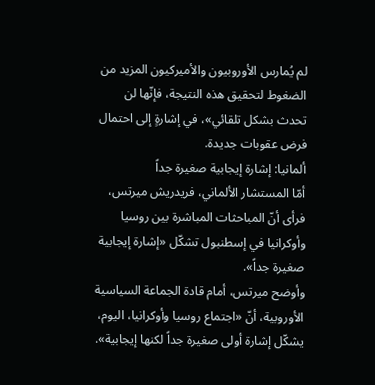لم يُمارس الأوروبيون والأميركيون المزيد من الضغوط لتحقيق هذه النتيجة، فإنّها لن تحدث بشكل تلقائي»، في إشارةٍ إلى احتمال فرض عقوبات جديدة.
ألمانيا: إشارة إيجابية صغيرة جداً
أمّا المستشار الألماني، فريدريش ميرتس، فرأى أنّ المباحثات المباشرة بين روسيا وأوكرانيا في إسطنبول تشكّل «إشارة إيجابية صغيرة جداً».
وأوضح ميرتس، أمام قادة الجماعة السياسية الأوروبية، أنّ «اجتماع روسيا وأوكرانيا، اليوم، يشكّل إشارة أولى صغيرة جداً لكنها إيجابية».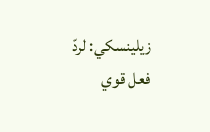زيلينسكي: لردّ فعل قوي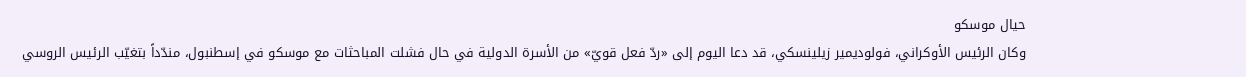حيال موسكو
وكان الرئيس الأوكراني، فولوديمير زيلينسكي، قد دعا اليوم إلى «ردّ فعل قويّ» من الأسرة الدولية في حال فشلت المباحثات مع موسكو في إسطنبول، مندّداً بتغيّب الرئيس الروسي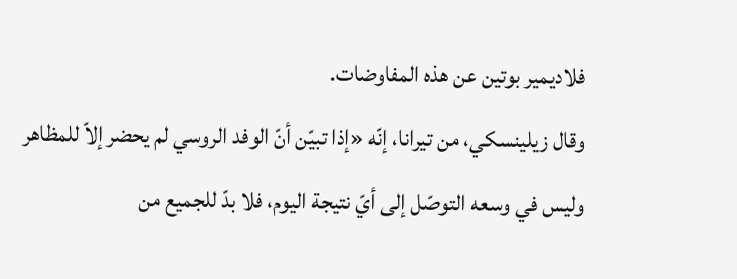فلاديمير بوتين عن هذه المفاوضات.
وقال زيلينسكي، من تيرانا، إنّه «إذا تبيّن أنّ الوفد الروسي لم يحضر إلاّ للمظاهر وليس في وسعه التوصّل إلى أيّ نتيجة اليوم، فلا بدّ للجميع من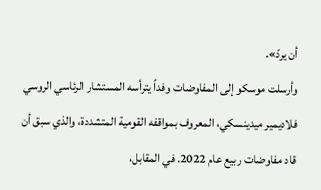أن يردّ».
وأرسلت موسكو إلى المفاوضات وفداً يترأسه المستشار الرئاسي الروسي فلاديمير ميدينسكي، المعروف بمواقفه القومية المتشددة، والذي سبق أن قاد مفاوضات ربيع عام 2022. في المقابل،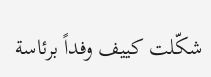شكّلت كييف وفداً برئاسة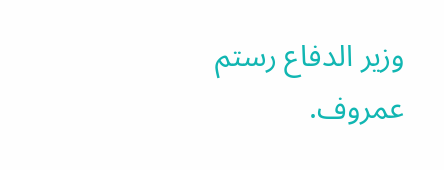وزير الدفاع رستم عمروف.